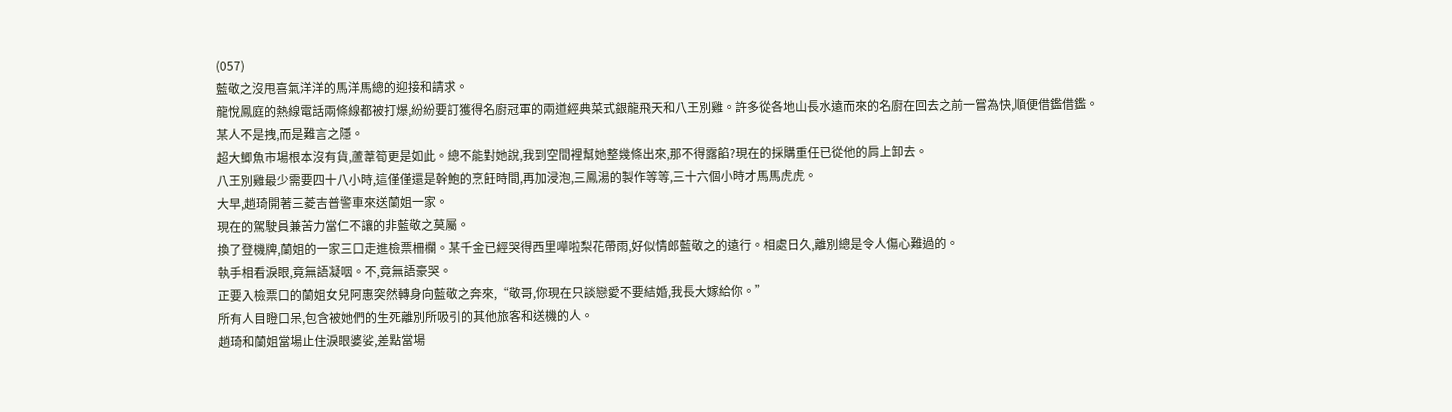(057)
藍敬之沒甩喜氣洋洋的馬洋馬總的迎接和請求。
龍悅鳳庭的熱線電話兩條線都被打爆,紛紛要訂獲得名廚冠軍的兩道經典菜式銀龍飛天和八王別雞。許多從各地山長水遠而來的名廚在回去之前一嘗為快,順便借鑑借鑑。
某人不是拽,而是難言之隱。
超大鯽魚市場根本沒有貨,蘆葦筍更是如此。總不能對她說,我到空間裡幫她整幾條出來,那不得露餡?現在的採購重任已從他的肩上卸去。
八王別雞最少需要四十八小時,這僅僅還是幹鮑的烹飪時間,再加浸泡,三鳳湯的製作等等,三十六個小時才馬馬虎虎。
大早,趙琦開著三菱吉普警車來送蘭姐一家。
現在的駕駛員兼苦力當仁不讓的非藍敬之莫屬。
換了登機牌,蘭姐的一家三口走進檢票柵欄。某千金已經哭得西里嘩啦梨花帶雨,好似情郎藍敬之的遠行。相處日久,離別總是令人傷心難過的。
執手相看淚眼,竟無語凝咽。不,竟無語豪哭。
正要入檢票口的蘭姐女兒阿惠突然轉身向藍敬之奔來,“敬哥,你現在只談戀愛不要結婚,我長大嫁給你。”
所有人目瞪口呆,包含被她們的生死離別所吸引的其他旅客和送機的人。
趙琦和蘭姐當場止住淚眼婆娑,差點當場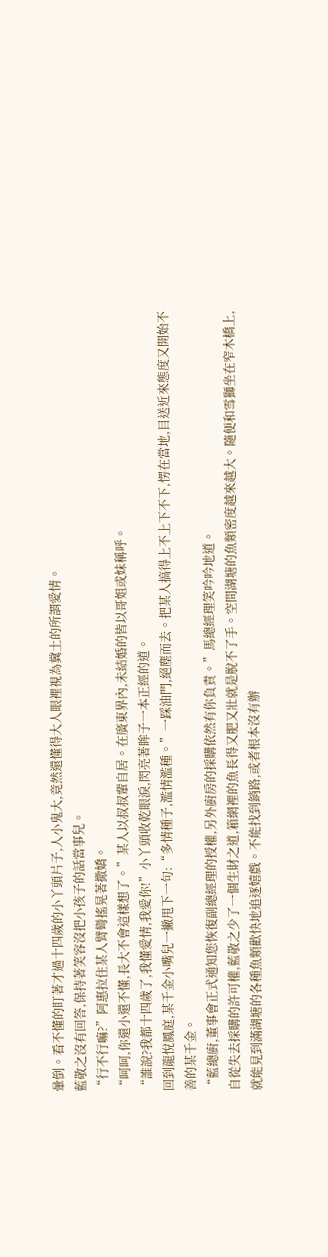暈倒。看不懂的盯著才過十四歲的小丫頭片子,人小鬼大,竟然還懂得大人眼裡視為糞土的所謂愛情。
藍敬之沒有回答,保持著笑容沒把小孩子的話當事兒。
“行不行嘛?”阿惠拉住某人臂彎搖晃著撒嬌。
“呵呵,你還小還不懂,長大不會這樣想了。”某人以叔叔輩自居。在廣東界內,未結婚的皆以哥姐或妹稱呼。
“誰說?我都十四歲了,我懂愛情,我愛你!”小丫頭收乾眼淚,閃亮著眸子一本正經的道。
回到龍悅鳳庭,某千金小嘴兒一撇甩下一句:“多情種子,濫情濫種。”一踩油門,絕塵而去。把某人搞得上不上下不下,愣在當地,目送近來態度又開始不善的某千金。
“藍總廚,董事會正式通知您恢復副總經理的授權,另外廚房的採購依然有你負責。”馬總經理笑吟吟地道。
自從失去採購的許可權,藍敬之少了一個生財之道,箱網裡的魚長得又肥又壯就是脫不了手。空間湖塘的魚類密度越來越大。隨便和雪獅坐在窄木橋上,就能見到滿湖塘的各種魚類歡快地追逐嬉戲。不能找到銷路,或者根本沒有辦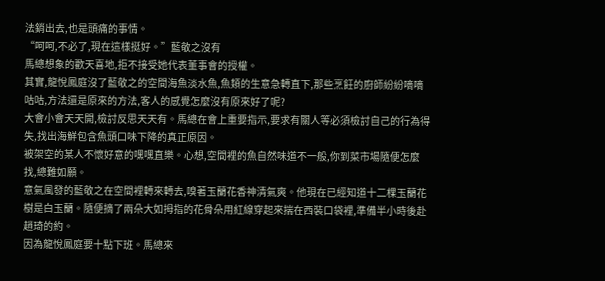法銷出去,也是頭痛的事情。
“呵呵,不必了,現在這樣挺好。”藍敬之沒有
馬總想象的歡天喜地,拒不接受她代表董事會的授權。
其實,龍悅鳳庭沒了藍敬之的空間海魚淡水魚,魚類的生意急轉直下,那些烹飪的廚師紛紛嘀嘀咕咕,方法還是原來的方法,客人的感覺怎麼沒有原來好了呢?
大會小會天天開,檢討反思天天有。馬總在會上重要指示,要求有關人等必須檢討自己的行為得失,找出海鮮包含魚頭口味下降的真正原因。
被架空的某人不懷好意的嘿嘿直樂。心想,空間裡的魚自然味道不一般,你到菜市場隨便怎麼找,總難如願。
意氣風發的藍敬之在空間裡轉來轉去,嗅著玉蘭花香神清氣爽。他現在已經知道十二棵玉蘭花樹是白玉蘭。隨便摘了兩朵大如拇指的花骨朵用紅線穿起來揣在西裝口袋裡,準備半小時後赴趙琦的約。
因為龍悅鳳庭要十點下班。馬總來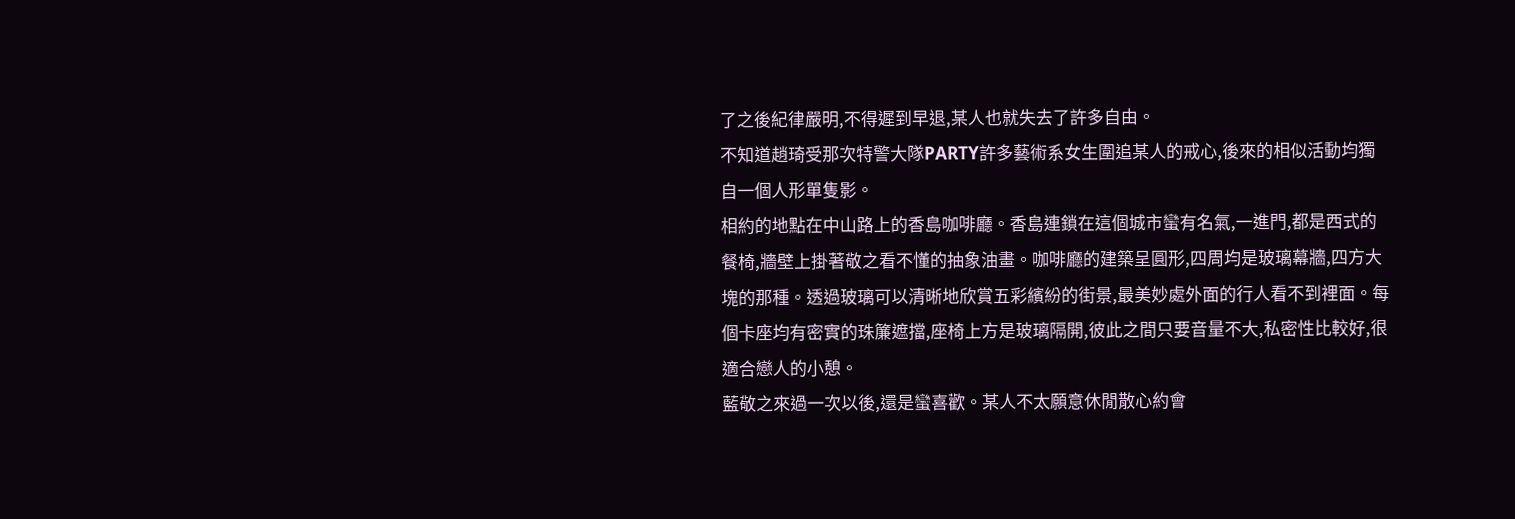了之後紀律嚴明,不得遲到早退,某人也就失去了許多自由。
不知道趙琦受那次特警大隊PARTY許多藝術系女生圍追某人的戒心,後來的相似活動均獨自一個人形單隻影。
相約的地點在中山路上的香島咖啡廳。香島連鎖在這個城市蠻有名氣,一進門,都是西式的餐椅,牆壁上掛著敬之看不懂的抽象油畫。咖啡廳的建築呈圓形,四周均是玻璃幕牆,四方大塊的那種。透過玻璃可以清晰地欣賞五彩繽紛的街景,最美妙處外面的行人看不到裡面。每個卡座均有密實的珠簾遮擋,座椅上方是玻璃隔開,彼此之間只要音量不大,私密性比較好,很適合戀人的小憩。
藍敬之來過一次以後,還是蠻喜歡。某人不太願意休閒散心約會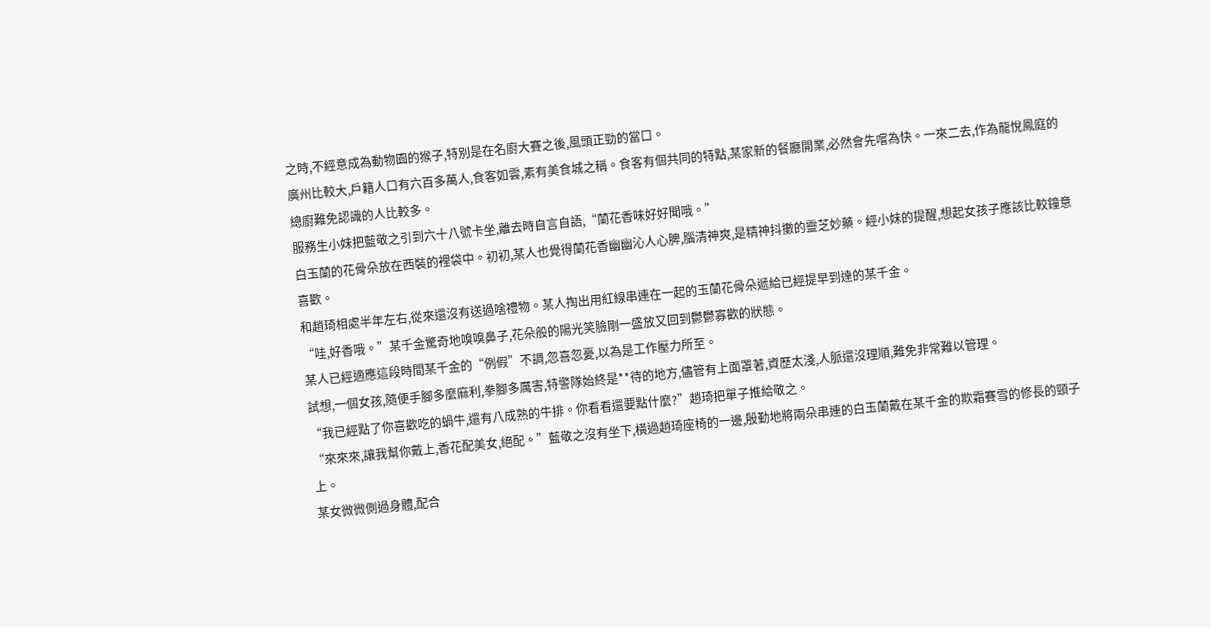之時,不經意成為動物園的猴子,特別是在名廚大賽之後,風頭正勁的當口。
廣州比較大,戶籍人口有六百多萬人,食客如雲,素有美食城之稱。食客有個共同的特點,某家新的餐廳開業,必然會先嚐為快。一來二去,作為龍悅鳳庭的總廚難免認識的人比較多。
服務生小妹把藍敬之引到六十八號卡坐,離去時自言自語,“蘭花香味好好聞哦。”
白玉蘭的花骨朵放在西裝的裡袋中。初初,某人也覺得蘭花香幽幽沁人心脾,腦清神爽,是精神抖擻的靈芝妙藥。經小妹的提醒,想起女孩子應該比較鐘意喜歡。
和趙琦相處半年左右,從來還沒有送過啥禮物。某人掏出用紅線串連在一起的玉蘭花骨朵遞給已經提早到達的某千金。
“哇,好香哦。”某千金驚奇地嗅嗅鼻子,花朵般的陽光笑臉剛一盛放又回到鬱鬱寡歡的狀態。
某人已經適應這段時間某千金的“例假”不調,忽喜忽憂,以為是工作壓力所至。
試想,一個女孩,隨便手腳多麼麻利,拳腳多厲害,特警隊始終是**待的地方,儘管有上面罩著,資歷太淺,人脈還沒理順,難免非常難以管理。
“我已經點了你喜歡吃的蝸牛,還有八成熟的牛排。你看看還要點什麼?”趙琦把單子推給敬之。
“來來來,讓我幫你戴上,香花配美女,絕配。”藍敬之沒有坐下,橫過趙琦座椅的一邊,殷勤地將兩朵串連的白玉蘭戴在某千金的欺霜賽雪的修長的頸子上。
某女微微側過身體,配合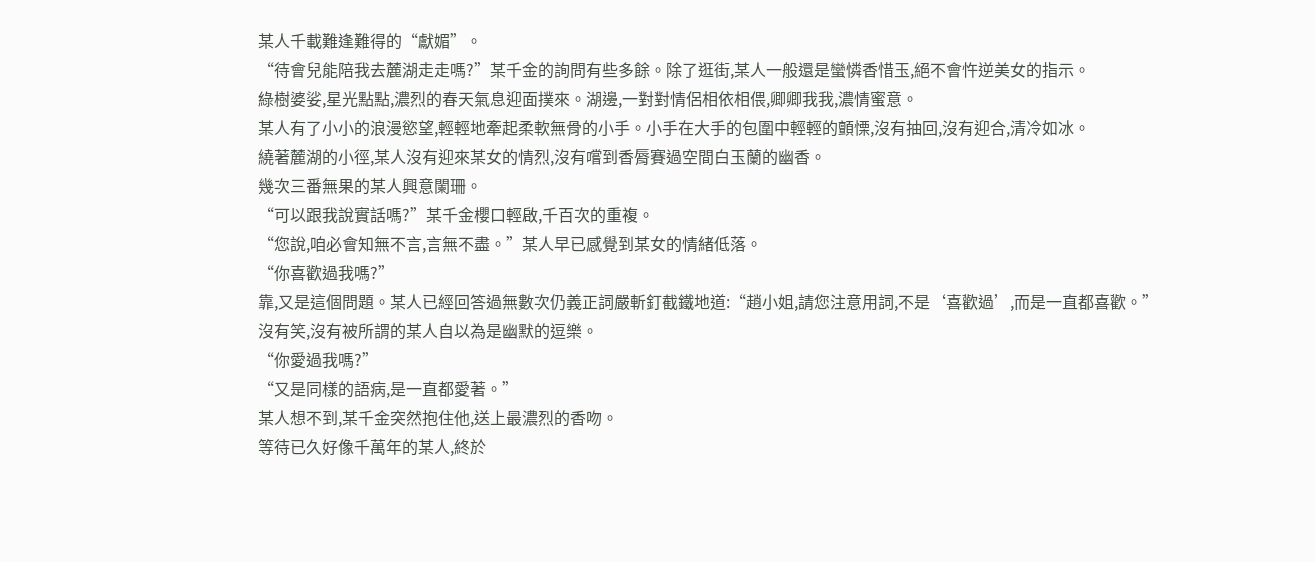某人千載難逢難得的“獻媚”。
“待會兒能陪我去麓湖走走嗎?”某千金的詢問有些多餘。除了逛街,某人一般還是蠻憐香惜玉,絕不會忤逆美女的指示。
綠樹婆娑,星光點點,濃烈的春天氣息迎面撲來。湖邊,一對對情侶相依相偎,卿卿我我,濃情蜜意。
某人有了小小的浪漫慾望,輕輕地牽起柔軟無骨的小手。小手在大手的包圍中輕輕的顫慄,沒有抽回,沒有迎合,清冷如冰。
繞著麓湖的小徑,某人沒有迎來某女的情烈,沒有嚐到香脣賽過空間白玉蘭的幽香。
幾次三番無果的某人興意闌珊。
“可以跟我說實話嗎?”某千金櫻口輕啟,千百次的重複。
“您說,咱必會知無不言,言無不盡。”某人早已感覺到某女的情緒低落。
“你喜歡過我嗎?”
靠,又是這個問題。某人已經回答過無數次仍義正詞嚴斬釘截鐵地道:“趙小姐,請您注意用詞,不是‘喜歡過’,而是一直都喜歡。”
沒有笑,沒有被所謂的某人自以為是幽默的逗樂。
“你愛過我嗎?”
“又是同樣的語病,是一直都愛著。”
某人想不到,某千金突然抱住他,送上最濃烈的香吻。
等待已久好像千萬年的某人,終於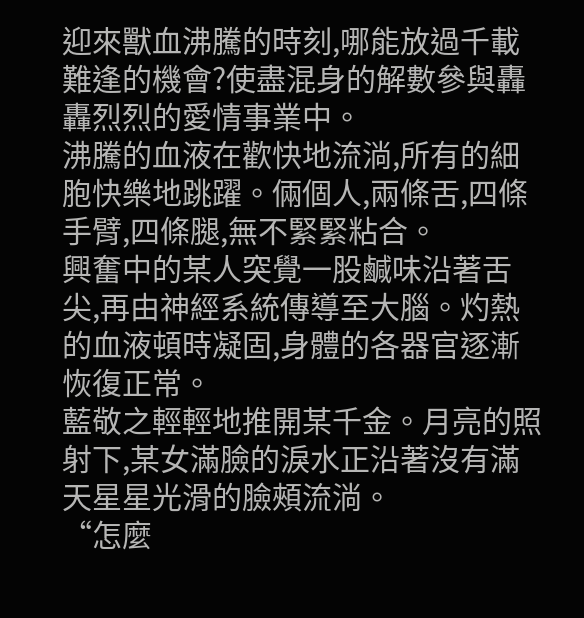迎來獸血沸騰的時刻,哪能放過千載難逢的機會?使盡混身的解數參與轟轟烈烈的愛情事業中。
沸騰的血液在歡快地流淌,所有的細胞快樂地跳躍。倆個人,兩條舌,四條手臂,四條腿,無不緊緊粘合。
興奮中的某人突覺一股鹹味沿著舌尖,再由神經系統傳導至大腦。灼熱的血液頓時凝固,身體的各器官逐漸恢復正常。
藍敬之輕輕地推開某千金。月亮的照射下,某女滿臉的淚水正沿著沒有滿天星星光滑的臉頰流淌。
“怎麼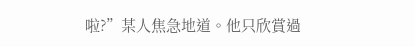啦?”某人焦急地道。他只欣賞過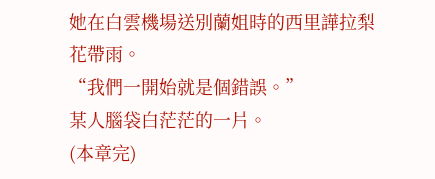她在白雲機場送別蘭姐時的西里譁拉梨花帶雨。
“我們一開始就是個錯誤。”
某人腦袋白茫茫的一片。
(本章完)